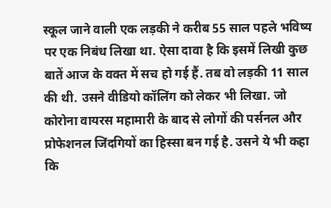स्कूल जाने वाली एक लड़की ने करीब 55 साल पहले भविष्य पर एक निबंध लिखा था. ऐसा दावा है कि इसमें लिखी कुछ बातें आज के वक्त में सच हो गई हैं. तब वो लड़की 11 साल की थी. उसने वीडियो कॉलिंग को लेकर भी लिखा. जो कोरोना वायरस महामारी के बाद से लोगों की पर्सनल और प्रोफेशनल जिंदगियों का हिस्सा बन गई है. उसने ये भी कहा कि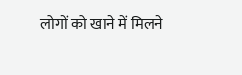लोगों को खाने में मिलने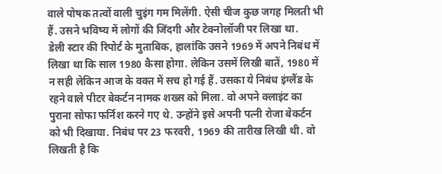वाले पोषक तत्वों वाली चुइंग गम मिलेंगी. ऐसी चीज कुछ जगह मिलती भी हैं. उसने भविष्य में लोगों की जिंदगी और टेक्नोलॉजी पर लिखा था.
डेली स्टार की रिपोर्ट के मुताबिक, हालांकि उसने 1969 में अपने निबंध में लिखा था कि साल 1980 कैसा होगा. लेकिन उसमें लिखी बातें, 1980 में न सही लेकिन आज के वक्त में सच हो गई हैं. उसका ये निबंध इंग्लैंड के रहने वाले पीटर बेकर्टन नामक शख्स को मिला. वो अपने क्लाइंट का पुराना सोफा फर्निश करने गए थे. उन्होंने इसे अपनी पत्नी रोजा बेकर्टन को भी दिखाया. निबंध पर 23 फरवरी, 1969 की तारीख लिखी थी. वो लिखती है कि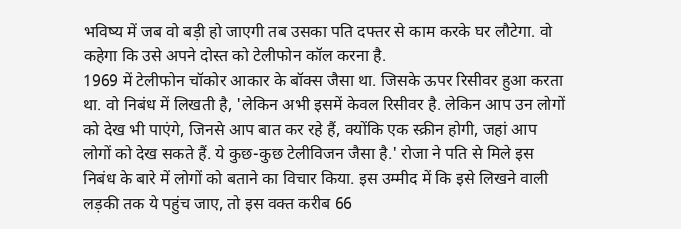भविष्य में जब वो बड़ी हो जाएगी तब उसका पति दफ्तर से काम करके घर लौटेगा. वो कहेगा कि उसे अपने दोस्त को टेलीफोन कॉल करना है.
1969 में टेलीफोन चॉकोर आकार के बॉक्स जैसा था. जिसके ऊपर रिसीवर हुआ करता था. वो निबंध में लिखती है, 'लेकिन अभी इसमें केवल रिसीवर है. लेकिन आप उन लोगों को देख भी पाएंगे, जिनसे आप बात कर रहे हैं, क्योंकि एक स्क्रीन होगी, जहां आप लोगों को देख सकते हैं. ये कुछ-कुछ टेलीविजन जैसा है.' रोजा ने पति से मिले इस निबंध के बारे में लोगों को बताने का विचार किया. इस उम्मीद में कि इसे लिखने वाली लड़की तक ये पहुंच जाए, तो इस वक्त करीब 66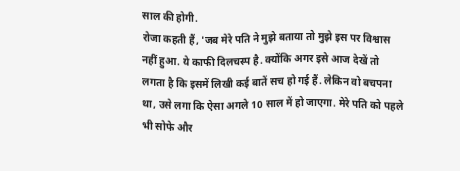साल की होगी.
रोजा कहती हैं, 'जब मेरे पति ने मुझे बताया तो मुझे इस पर विश्वास नहीं हुआ. ये काफी दिलचस्प है. क्योंकि अगर इसे आज देखें तो लगता है कि इसमें लिखी कई बातें सच हो गई हैं. लेकिन वो बचपना था, उसे लगा कि ऐसा अगले 10 साल में हो जाएगा. मेरे पति को पहले भी सोफे और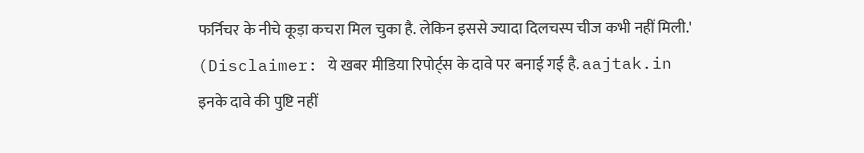फर्निचर के नीचे कूड़ा कचरा मिल चुका है. लेकिन इससे ज्यादा दिलचस्प चीज कभी नहीं मिली.'
(Disclaimer: ये खबर मीडिया रिपोर्ट्स के दावे पर बनाई गई है. aajtak.in इनके दावे की पुष्टि नहीं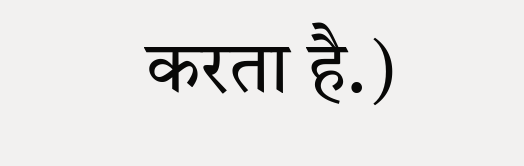करता है.)